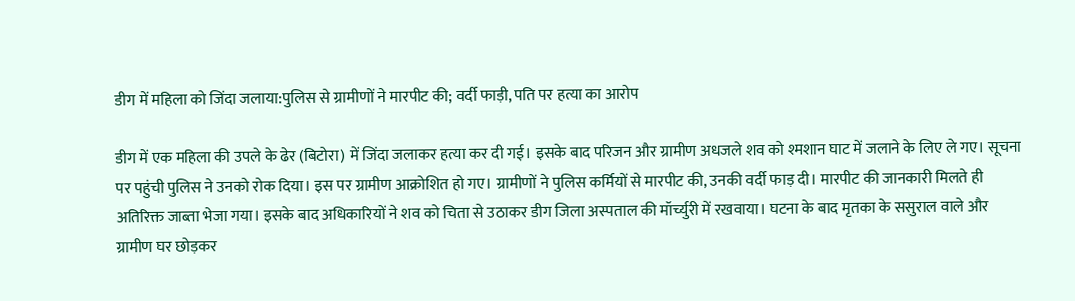डीग में महिला को जिंदा जलाया:पुलिस से ग्रामीणों ने मारपीट की; वर्दी फाड़ी, पति पर हत्या का आरोप

डीग में एक महिला की उपले के ढेर (बिटोरा) में जिंदा जलाकर हत्या कर दी गई। इसके बाद परिजन और ग्रामीण अधजले शव को श्मशान घाट में जलाने के लिए ले गए। सूचना पर पहुंची पुलिस ने उनको रोक दिया। इस पर ग्रामीण आक्रोशित हो गए। ग्रामीणों ने पुलिस कर्मियों से मारपीट की, उनकी वर्दी फाड़ दी। मारपीट की जानकारी मिलते ही अतिरिक्त जाब्ता भेजा गया। इसके बाद अधिकारियों ने शव को चिता से उठाकर डीग जिला अस्पताल की मॉर्च्युरी में रखवाया। घटना के बाद मृतका के ससुराल वाले और ग्रामीण घर छोड़कर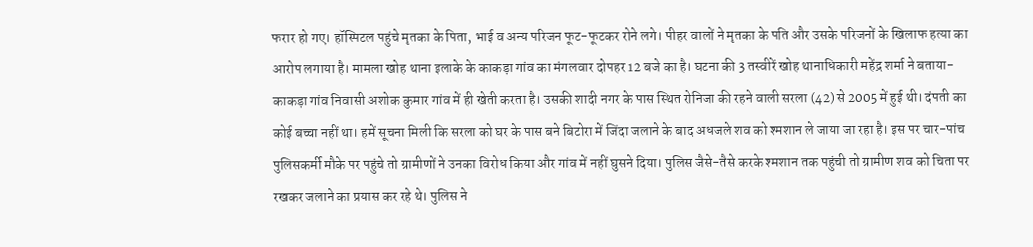फरार हो गए। हॉस्पिटल पहुंचे मृतका के पिता, भाई व अन्य परिजन फूट-फूटकर रोने लगे। पीहर वालों ने मृतका के पति और उसके परिजनों के खिलाफ हत्या का आरोप लगाया है। मामला खोह थाना इलाके के काकड़ा गांव का मंगलवार दोपहर 12 बजे का है। घटना की 3 तस्वीरें खोह थानाधिकारी महेंद्र शर्मा ने बताया- काकड़ा गांव निवासी अशोक कुमार गांव में ही खेती करता है। उसकी शादी नगर के पास स्थित रोनिजा की रहने वाली सरला (42) से 2005 में हुई थी। दंपती का कोई बच्चा नहीं था। हमें सूचना मिली कि सरला को घर के पास बने बिटोरा में जिंदा जलाने के बाद अधजले शव को श्मशान ले जाया जा रहा है। इस पर चार-पांच पुलिसकर्मी मौके पर पहुंचे तो ग्रामीणों ने उनका विरोध किया और गांव में नहीं घुसने दिया। पुलिस जैसे-तैसे करके श्मशान तक पहुंची तो ग्रामीण शव को चिता पर रखकर जलाने का प्रयास कर रहे थे। पुलिस ने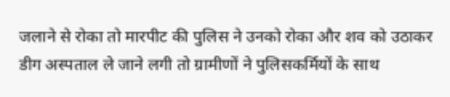जलाने से रोका तो मारपीट की पुलिस ने उनको रोका और शव को उठाकर डीग अस्पताल ले जाने लगी तो ग्रामीणों ने पुलिसकर्मियों के साथ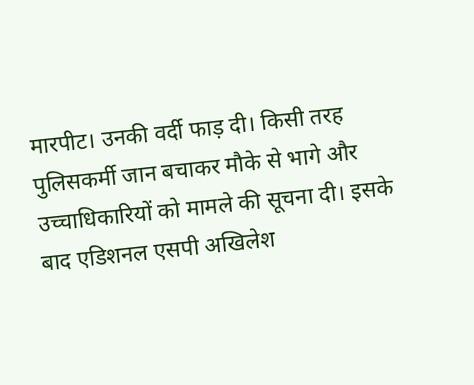मारपीट। उनकी वर्दी फाड़ दी। किसी तरह पुलिसकर्मी जान बचाकर मौके से भागे और उच्चाधिकारियों को मामले की सूचना दी। इसके बाद एडिशनल एसपी अखिलेश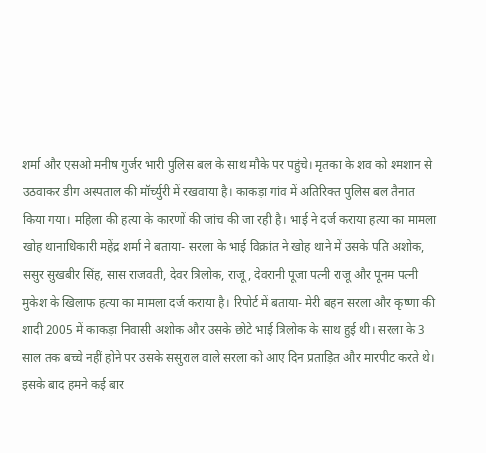शर्मा और एसओ मनीष गुर्जर भारी पुलिस बल के साथ मौके पर पहुंचे। मृतका के शव को श्मशान से उठवाकर डीग अस्पताल की मॉर्च्युरी में रखवाया है। काकड़ा गांव में अतिरिक्त पुलिस बल तैनात किया गया। महिला की हत्या के कारणों की जांच की जा रही है। भाई ने दर्ज कराया हत्या का मामला खोह थानाधिकारी महेंद्र शर्मा ने बताया- सरला के भाई विक्रांत ने खोह थाने में उसके पति अशोक, ससुर सुखबीर सिंह, सास राजवती, देवर त्रिलोक, राजू, देवरानी पूजा पत्नी राजू और पूनम पत्नी मुकेश के खिलाफ हत्या का मामला दर्ज कराया है। रिपोर्ट में बताया- मेरी बहन सरला और कृष्णा की शादी 2005 में काकड़ा निवासी अशोक और उसके छोटे भाई त्रिलोक के साथ हुई थी। सरला के 3 साल तक बच्चे नहीं होने पर उसके ससुराल वाले सरला को आए दिन प्रताड़ित और मारपीट करते थे। इसके बाद हमने कई बार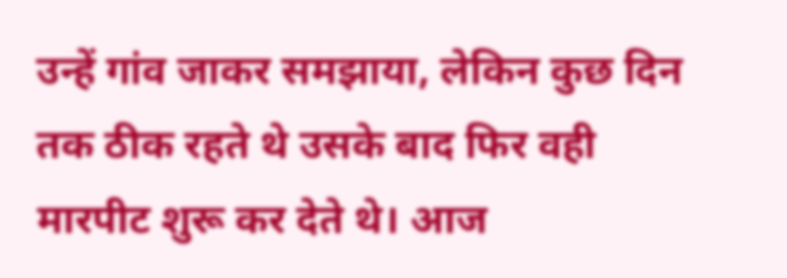उन्हें गांव जाकर समझाया, लेकिन कुछ दिन तक ठीक रहते थे उसके बाद फिर वही मारपीट शुरू कर देते थे। आज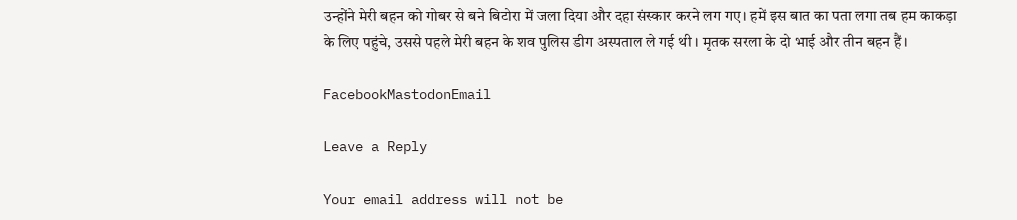उन्होंने मेरी बहन को गोबर से बने बिटोरा में जला दिया और दहा संस्कार करने लग गए। हमें इस बात का पता लगा तब हम काकड़ा के लिए पहुंचे, उससे पहले मेरी बहन के शव पुलिस डीग अस्पताल ले गई थी । मृतक सरला के दो भाई और तीन बहन हैं।

FacebookMastodonEmail

Leave a Reply

Your email address will not be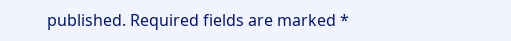published. Required fields are marked *